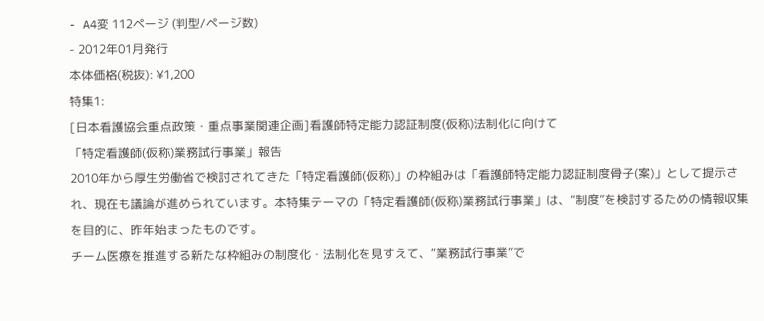- A4変 112ページ (判型/ページ数)
- 2012年01月発行
本体価格(税抜): ¥1,200
特集1:
[日本看護協会重点政策・重点事業関連企画]看護師特定能力認証制度(仮称)法制化に向けて
「特定看護師(仮称)業務試行事業」報告
2010年から厚生労働省で検討されてきた「特定看護師(仮称)」の枠組みは「看護師特定能力認証制度骨子(案)」として提示され、現在も議論が進められています。本特集テーマの「特定看護師(仮称)業務試行事業」は、“制度”を検討するための情報収集を目的に、昨年始まったものです。
チーム医療を推進する新たな枠組みの制度化・法制化を見すえて、“業務試行事業”で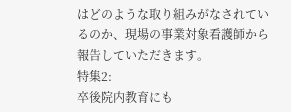はどのような取り組みがなされているのか、現場の事業対象看護師から報告していただきます。
特集2:
卒後院内教育にも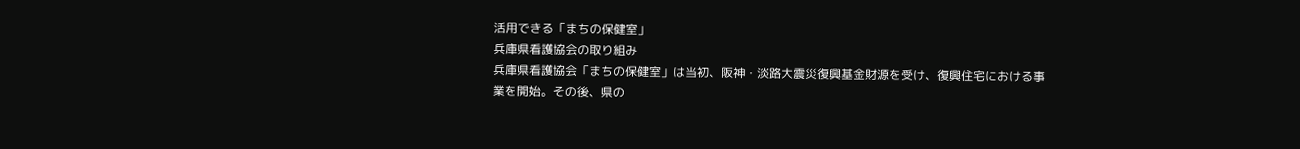活用できる「まちの保健室」
兵庫県看護協会の取り組み
兵庫県看護協会「まちの保健室」は当初、阪神・淡路大震災復興基金財源を受け、復興住宅における事業を開始。その後、県の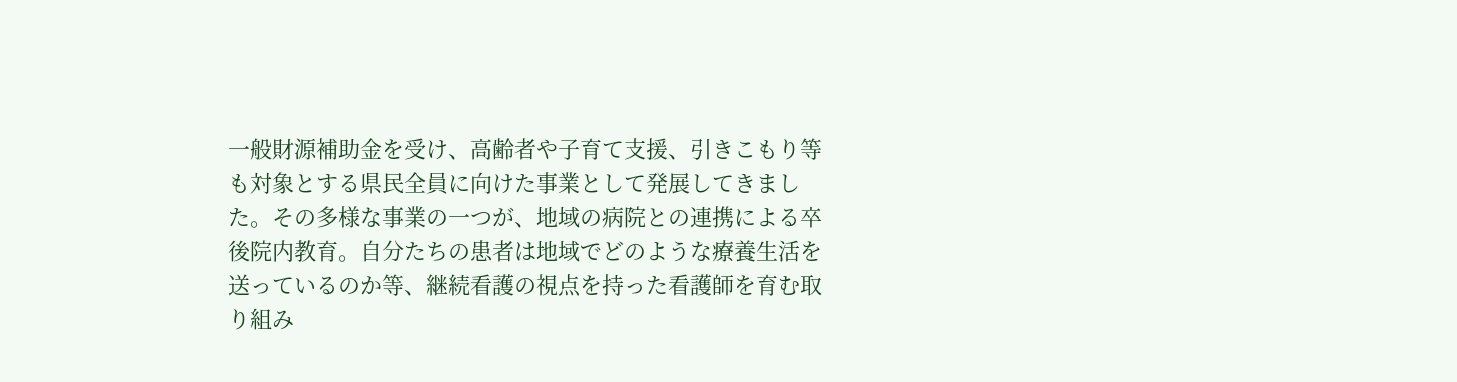一般財源補助金を受け、高齢者や子育て支援、引きこもり等も対象とする県民全員に向けた事業として発展してきました。その多様な事業の一つが、地域の病院との連携による卒後院内教育。自分たちの患者は地域でどのような療養生活を送っているのか等、継続看護の視点を持った看護師を育む取り組み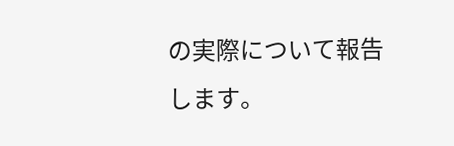の実際について報告します。